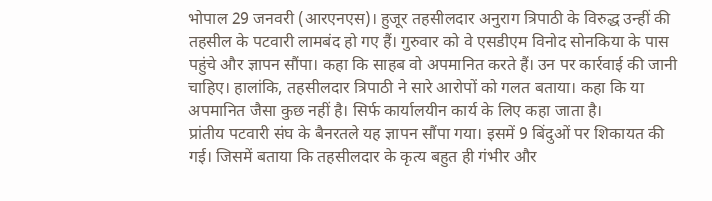भोपाल 29 जनवरी (आरएनएस)। हुजूर तहसीलदार अनुराग त्रिपाठी के विरुद्ध उन्हीं की तहसील के पटवारी लामबंद हो गए हैं। गुरुवार को वे एसडीएम विनोद सोनकिया के पास पहुंचे और ज्ञापन सौंपा। कहा कि साहब वो अपमानित करते हैं। उन पर कार्रवाई की जानी चाहिए। हालांकि, तहसीलदार त्रिपाठी ने सारे आरोपों को गलत बताया। कहा कि या अपमानित जैसा कुछ नहीं है। सिर्फ कार्यालयीन कार्य के लिए कहा जाता है।
प्रांतीय पटवारी संघ के बैनरतले यह ज्ञापन सौंपा गया। इसमें 9 बिंदुओं पर शिकायत की गई। जिसमें बताया कि तहसीलदार के कृत्य बहुत ही गंभीर और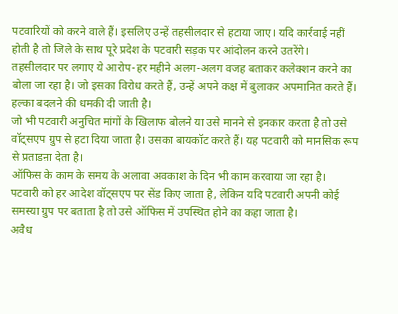पटवारियों को करने वाले हैं। इसलिए उन्हें तहसीलदार से हटाया जाए। यदि कार्रवाई नहीं होती है तो जिले के साथ पूरे प्रदेश के पटवारी सड़क पर आंदोलन करने उतरेंगे।
तहसीलदार पर लगाए ये आरोप-हर महीने अलग-अलग वजह बताकर कलेक्शन करने का बोला जा रहा है। जो इसका विरोध करते हैं, उन्हें अपने कक्ष में बुलाकर अपमानित करते हैं।
हल्का बदलने की धमकी दी जाती है।
जो भी पटवारी अनुचित मांगों के खिलाफ बोलने या उसे मानने से इनकार करता है तो उसे वॉट्सएप ग्रुप से हटा दिया जाता है। उसका बायकॉट करते हैं। यह पटवारी को मानसिक रूप से प्रताडऩा देता है।
ऑफिस के काम के समय के अलावा अवकाश के दिन भी काम करवाया जा रहा है।
पटवारी को हर आदेश वॉट्सएप पर सेंड किए जाता है, लेकिन यदि पटवारी अपनी कोई समस्या ग्रुप पर बताता है तो उसे ऑफिस में उपस्थित होने का कहा जाता है।
अवैध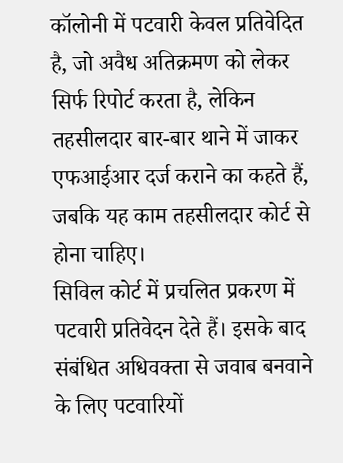कॉलोनी में पटवारी केवल प्रतिवेदित है, जो अवैध अतिक्रमण को लेकर सिर्फ रिपोर्ट करता है, लेकिन तहसीलदार बार-बार थाने में जाकर एफआईआर दर्ज कराने का कहते हैं, जबकि यह काम तहसीलदार कोर्ट से होना चाहिए।
सिविल कोर्ट में प्रचलित प्रकरण में पटवारी प्रतिवेदन देते हैं। इसके बाद संबंधित अधिवक्ता से जवाब बनवाने के लिए पटवारियों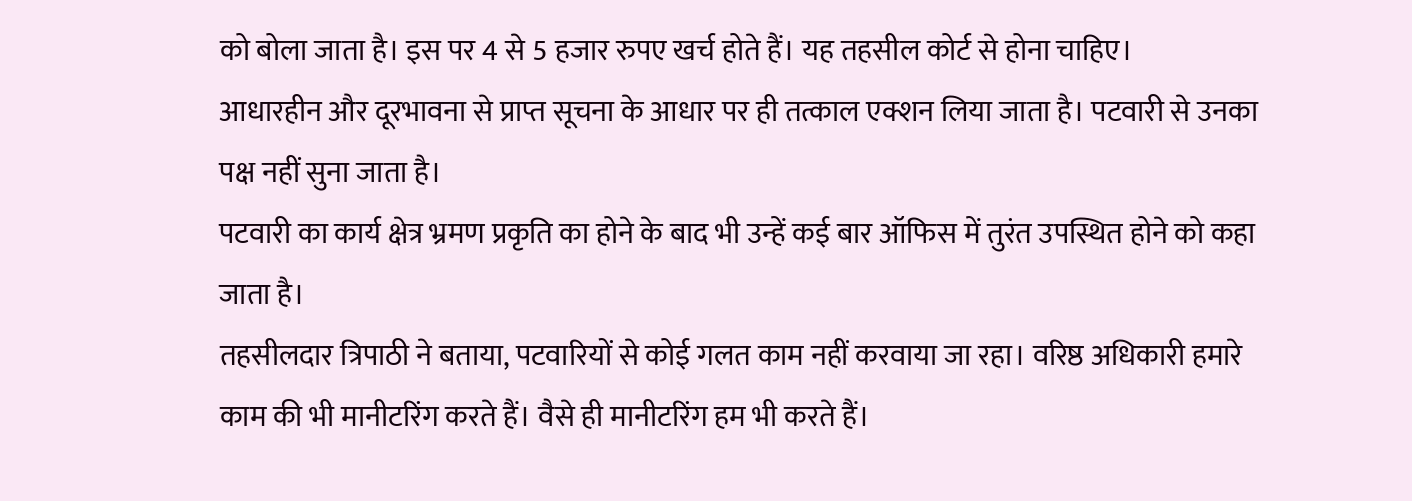को बोला जाता है। इस पर 4 से 5 हजार रुपए खर्च होते हैं। यह तहसील कोर्ट से होना चाहिए।
आधारहीन और दूरभावना से प्राप्त सूचना के आधार पर ही तत्काल एक्शन लिया जाता है। पटवारी से उनका पक्ष नहीं सुना जाता है।
पटवारी का कार्य क्षेत्र भ्रमण प्रकृति का होने के बाद भी उन्हें कई बार ऑफिस में तुरंत उपस्थित होने को कहा जाता है।
तहसीलदार त्रिपाठी ने बताया, पटवारियों से कोई गलत काम नहीं करवाया जा रहा। वरिष्ठ अधिकारी हमारे काम की भी मानीटरिंग करते हैं। वैसे ही मानीटरिंग हम भी करते हैं।